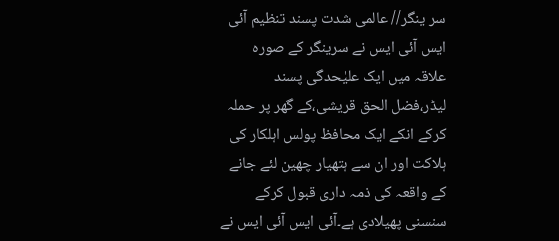سر ینگر// عالمی شدت پسند تنظیم آئی ایس آئی ایس نے سرینگر کے صورہ علاقہ میں ایک علیٰحدگی پسند لیڈر،فضل الحق قریشی،کے گھر پر حملہ کرکے انکے ایک محافظ پولس اہلکار کی ہلاکت اور ان سے ہتھیار چھین لئے جانے کے واقعہ کی ذمہ داری قبول کرکے سنسنی پھیلادی ہے۔آئی ایس آئی ایس نے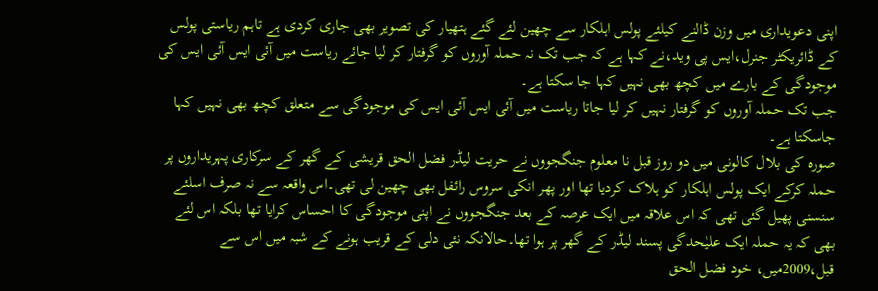اپنی دعویداری میں وزن ڈالنے کیلئے پولس اہلکار سے چھین لئے گئے ہتھیار کی تصویر بھی جاری کردی ہے تاہم ریاستی پولس کے ڈائریکٹر جنرل،ایس پی وید،نے کہا ہے کہ جب تک نہ حملہ آوروں کو گرفتار کر لیا جائے ریاست میں آئی ایس آئی ایس کی موجودگی کے بارے میں کچھ بھی نہیں کہا جا سکتا ہے۔
جب تک حملہ آوروں کو گرفتار نہیں کر لیا جاتا ریاست میں آئی ایس آئی ایس کی موجودگی سے متعلق کچھ بھی نہیں کہا جاسکتا ہے۔
صورہ کی بلال کالونی میں دو روز قبل نا معلوم جنگجووں نے حریت لیڈر فضل الحق قریشی کے گھر کے سرکاری پہریداروں پر حملہ کرکے ایک پولس اہلکار کو ہلاک کردیا تھا اور پھر انکی سروس رائفل بھی چھین لی تھی۔اس واقعہ سے نہ صرف اسلئے سنسنی پھیل گئی تھی کہ اس علاقہ میں ایک عرصہ کے بعد جنگجووں نے اپنی موجودگی کا احساس کرایا تھا بلکہ اس لئے بھی کہ یہ حملہ ایک علیٰحدگی پسند لیڈر کے گھر پر ہوا تھا۔حالانکہ نئی دلی کے قریب ہونے کے شبہ میں اس سے قبل،2009میں، خود فضل الحق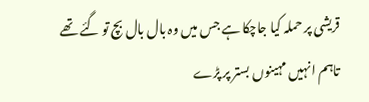قریشی پر حملہ کیا جاچکا ہے جس میں وہ بال بال بچ تو گئے تھے تاہم انہیں مہینوں بستر پر پڑے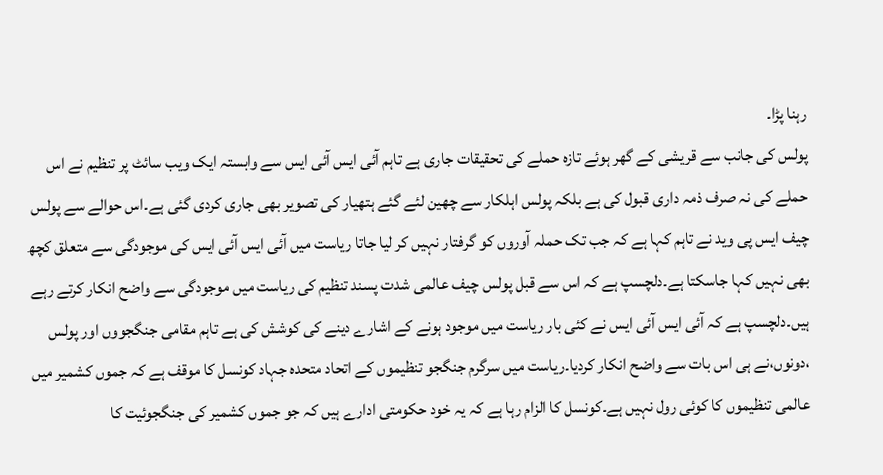رہنا پڑا۔
پولس کی جانب سے قریشی کے گھر ہوئے تازہ حملے کی تحقیقات جاری ہے تاہم آئی ایس آئی ایس سے وابستہ ایک ویب سائٹ پر تنظیم نے اس حملے کی نہ صرف ذمہ داری قبول کی ہے بلکہ پولس اہلکار سے چھین لئے گئے ہتھیار کی تصویر بھی جاری کردی گئی ہے۔اس حوالے سے پولس چیف ایس پی وید نے تاہم کہا ہے کہ جب تک حملہ آوروں کو گرفتار نہیں کر لیا جاتا ریاست میں آئی ایس آئی ایس کی موجودگی سے متعلق کچھ بھی نہیں کہا جاسکتا ہے۔دلچسپ ہے کہ اس سے قبل پولس چیف عالمی شدت پسند تنظیم کی ریاست میں موجودگی سے واضح انکار کرتے رہے ہیں۔دلچسپ ہے کہ آئی ایس آئی ایس نے کئی بار ریاست میں موجود ہونے کے اشارے دینے کی کوشش کی ہے تاہم مقامی جنگجووں اور پولس ،دونوں،نے ہی اس بات سے واضح انکار کردیا۔ریاست میں سرگرم جنگجو تنظیموں کے اتحاد متحدہ جہاد کونسل کا موقف ہے کہ جموں کشمیر میں عالمی تنظیموں کا کوئی رول نہیں ہے۔کونسل کا الزام رہا ہے کہ یہ خود حکومتی ادارے ہیں کہ جو جموں کشمیر کی جنگجوئیت کا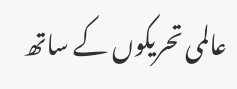عالمی تحریکوں کے ساتھ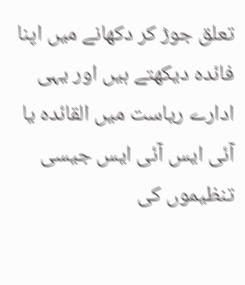تعلق جوڑ کر دکھانے میں اپنا فائدہ دیکھتے ہیں اور یہی ادارے ریاست میں القائدہ یا آئی ایس آئی ایس جیسی تنظیموں کی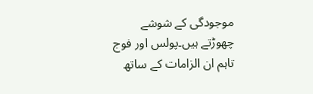موجودگی کے شوشے چھوڑتے ہیں۔پولس اور فوج تاہم ان الزامات کے ساتھ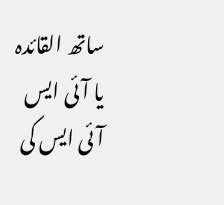ساتھ القائدہ یا آئی ایس آئی ایس کی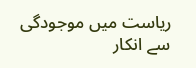ریاست میں موجودگی سے انکار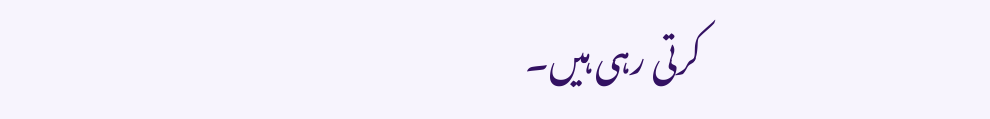کرتی رہی ہیں۔